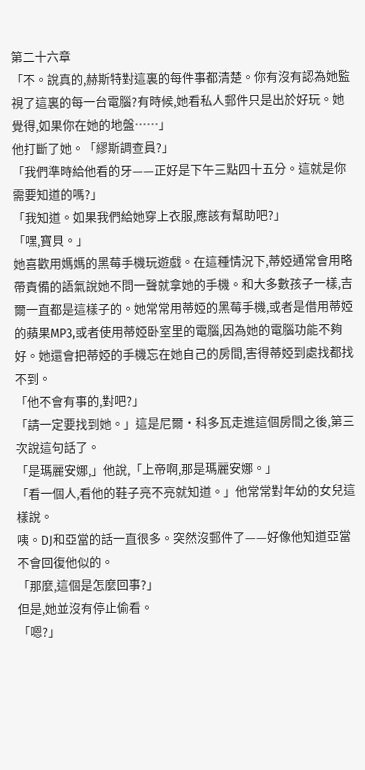第二十六章
「不。說真的,赫斯特對這裏的每件事都清楚。你有沒有認為她監視了這裏的每一台電腦?有時候,她看私人郵件只是出於好玩。她覺得,如果你在她的地盤……」
他打斷了她。「繆斯調查員?」
「我們準時給他看的牙——正好是下午三點四十五分。這就是你需要知道的嗎?」
「我知道。如果我們給她穿上衣服,應該有幫助吧?」
「嘿,寶貝。」
她喜歡用媽媽的黑莓手機玩遊戲。在這種情況下,蒂婭通常會用略帶責備的語氣說她不問一聲就拿她的手機。和大多數孩子一樣,吉爾一直都是這樣子的。她常常用蒂婭的黑莓手機,或者是借用蒂婭的蘋果MP3,或者使用蒂婭卧室里的電腦,因為她的電腦功能不夠好。她還會把蒂婭的手機忘在她自己的房間,害得蒂婭到處找都找不到。
「他不會有事的,對吧?」
「請一定要找到她。」這是尼爾·科多瓦走進這個房間之後,第三次說這句話了。
「是瑪麗安娜,」他說,「上帝啊,那是瑪麗安娜。」
「看一個人,看他的鞋子亮不亮就知道。」他常常對年幼的女兒這樣說。
咦。DJ和亞當的話一直很多。突然沒郵件了——好像他知道亞當不會回復他似的。
「那麼,這個是怎麼回事?」
但是,她並沒有停止偷看。
「嗯?」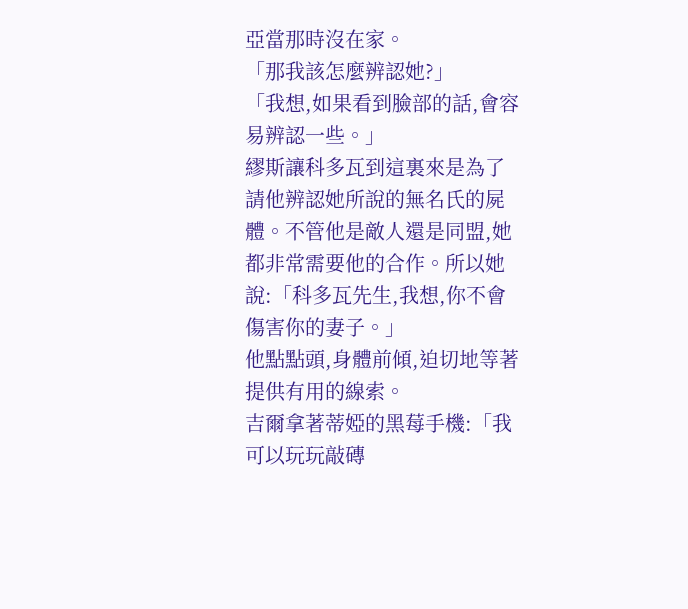亞當那時沒在家。
「那我該怎麼辨認她?」
「我想,如果看到臉部的話,會容易辨認一些。」
繆斯讓科多瓦到這裏來是為了請他辨認她所說的無名氏的屍體。不管他是敵人還是同盟,她都非常需要他的合作。所以她說:「科多瓦先生,我想,你不會傷害你的妻子。」
他點點頭,身體前傾,迫切地等著提供有用的線索。
吉爾拿著蒂婭的黑莓手機:「我可以玩玩敲磚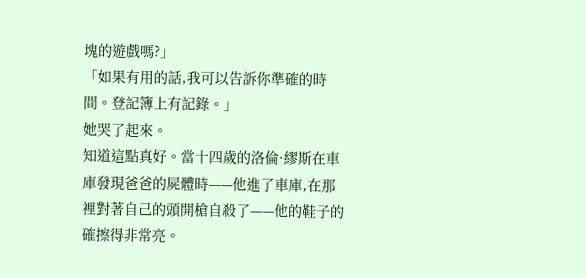塊的遊戲嗎?」
「如果有用的話,我可以告訴你準確的時間。登記簿上有記錄。」
她哭了起來。
知道這點真好。當十四歲的洛倫·繆斯在車庫發現爸爸的屍體時——他進了車庫,在那裡對著自己的頭開槍自殺了——他的鞋子的確擦得非常亮。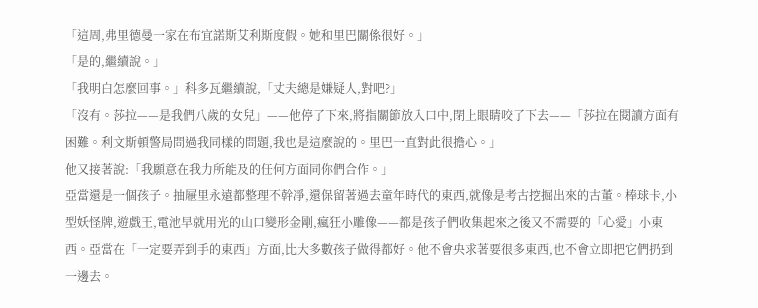「這周,弗里德曼一家在布宜諾斯艾利斯度假。她和里巴關係很好。」
「是的,繼續說。」
「我明白怎麼回事。」科多瓦繼續說,「丈夫總是嫌疑人,對吧?」
「沒有。莎拉——是我們八歲的女兒」——他停了下來,將指關節放入口中,閉上眼睛咬了下去——「莎拉在閱讀方面有困難。利文斯頓警局問過我同樣的問題,我也是這麼說的。里巴一直對此很擔心。」
他又接著說:「我願意在我力所能及的任何方面同你們合作。」
亞當還是一個孩子。抽屜里永遠都整理不幹凈,還保留著過去童年時代的東西,就像是考古挖掘出來的古董。棒球卡,小型妖怪牌,遊戲王,電池早就用光的山口變形金剛,瘋狂小雕像——都是孩子們收集起來之後又不需要的「心愛」小東西。亞當在「一定要弄到手的東西」方面,比大多數孩子做得都好。他不會央求著要很多東西,也不會立即把它們扔到一邊去。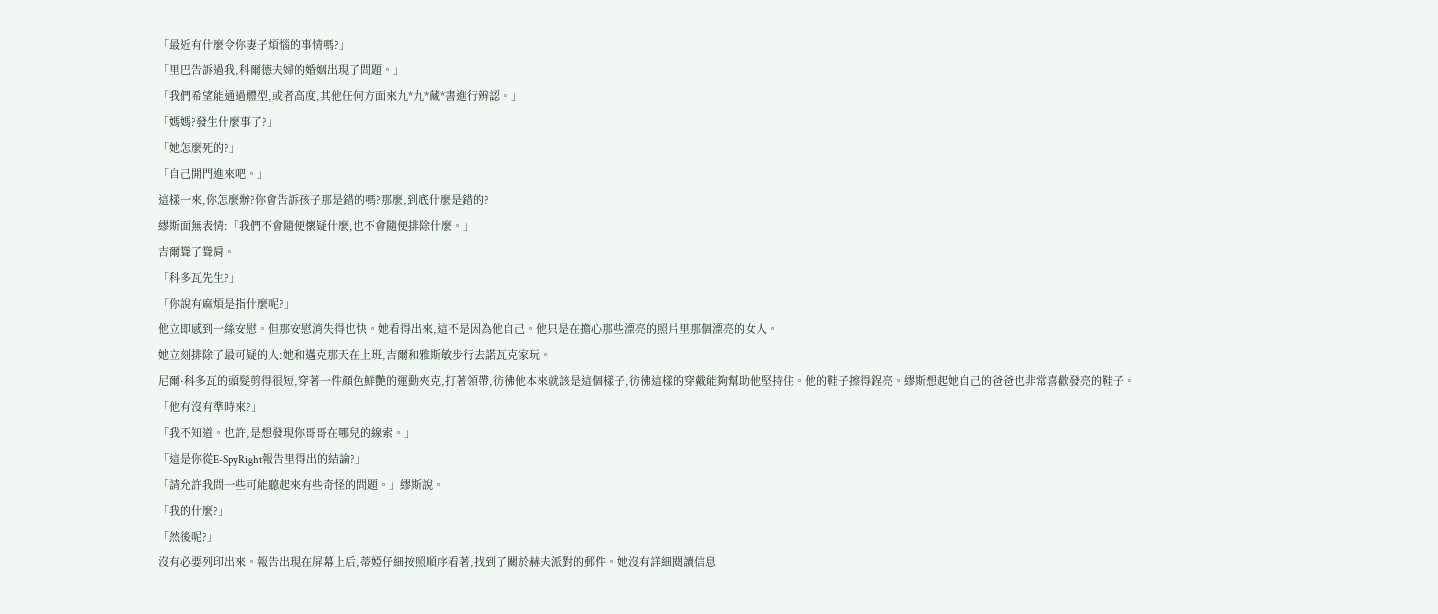「最近有什麼令你妻子煩惱的事情嗎?」
「里巴告訴過我,科爾德夫婦的婚姻出現了問題。」
「我們希望能通過體型,或者高度,其他任何方面來九*九*藏*書進行辨認。」
「媽媽?發生什麼事了?」
「她怎麼死的?」
「自己開門進來吧。」
這樣一來,你怎麼辦?你會告訴孩子那是錯的嗎?那麼,到底什麼是錯的?
繆斯面無表情:「我們不會隨便懷疑什麼,也不會隨便排除什麼。」
吉爾聳了聳肩。
「科多瓦先生?」
「你說有麻煩是指什麼呢?」
他立即感到一絲安慰。但那安慰消失得也快。她看得出來,這不是因為他自己。他只是在擔心那些漂亮的照片里那個漂亮的女人。
她立刻排除了最可疑的人:她和邁克那天在上班,吉爾和雅斯敏步行去諾瓦克家玩。
尼爾·科多瓦的頭髮剪得很短,穿著一件顏色鮮艷的運動夾克,打著領帶,彷彿他本來就該是這個樣子,彷彿這樣的穿戴能夠幫助他堅持住。他的鞋子擦得鋥亮。繆斯想起她自己的爸爸也非常喜歡發亮的鞋子。
「他有沒有準時來?」
「我不知道。也許,是想發現你哥哥在哪兒的線索。」
「這是你從E-SpyRight報告里得出的結論?」
「請允許我問一些可能聽起來有些奇怪的問題。」繆斯說。
「我的什麼?」
「然後呢?」
沒有必要列印出來。報告出現在屏幕上后,蒂婭仔細按照順序看著,找到了關於赫夫派對的郵件。她沒有詳細閱讀信息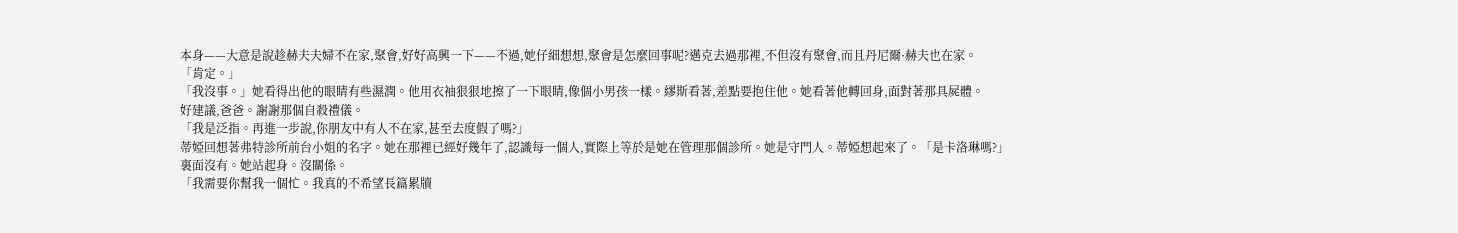本身——大意是說趁赫夫夫婦不在家,聚會,好好高興一下——不過,她仔細想想,聚會是怎麼回事呢?邁克去過那裡,不但沒有聚會,而且丹尼爾·赫夫也在家。
「肯定。」
「我沒事。」她看得出他的眼睛有些濕潤。他用衣袖狠狠地擦了一下眼睛,像個小男孩一樣。繆斯看著,差點要抱住他。她看著他轉回身,面對著那具屍體。
好建議,爸爸。謝謝那個自殺禮儀。
「我是泛指。再進一步說,你朋友中有人不在家,甚至去度假了嗎?」
蒂婭回想著弗特診所前台小姐的名字。她在那裡已經好幾年了,認識每一個人,實際上等於是她在管理那個診所。她是守門人。蒂婭想起來了。「是卡洛琳嗎?」
裏面沒有。她站起身。沒關係。
「我需要你幫我一個忙。我真的不希望長篇累牘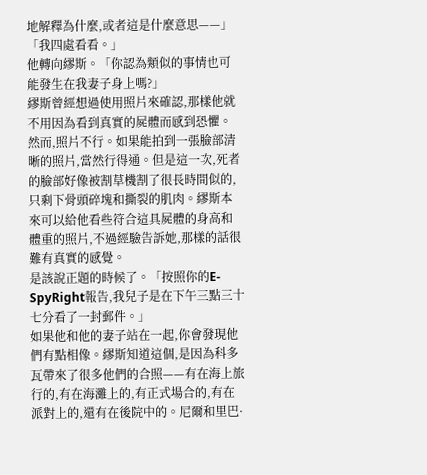地解釋為什麼,或者這是什麼意思——」
「我四處看看。」
他轉向繆斯。「你認為類似的事情也可能發生在我妻子身上嗎?」
繆斯曾經想過使用照片來確認,那樣他就不用因為看到真實的屍體而感到恐懼。然而,照片不行。如果能拍到一張臉部清晰的照片,當然行得通。但是這一次,死者的臉部好像被割草機割了很長時間似的,只剩下骨頭碎塊和撕裂的肌肉。繆斯本來可以給他看些符合這具屍體的身高和體重的照片,不過經驗告訴她,那樣的話很難有真實的感覺。
是該說正題的時候了。「按照你的E-SpyRight報告,我兒子是在下午三點三十七分看了一封郵件。」
如果他和他的妻子站在一起,你會發現他們有點相像。繆斯知道這個,是因為科多瓦帶來了很多他們的合照——有在海上旅行的,有在海灘上的,有正式場合的,有在派對上的,還有在後院中的。尼爾和里巴·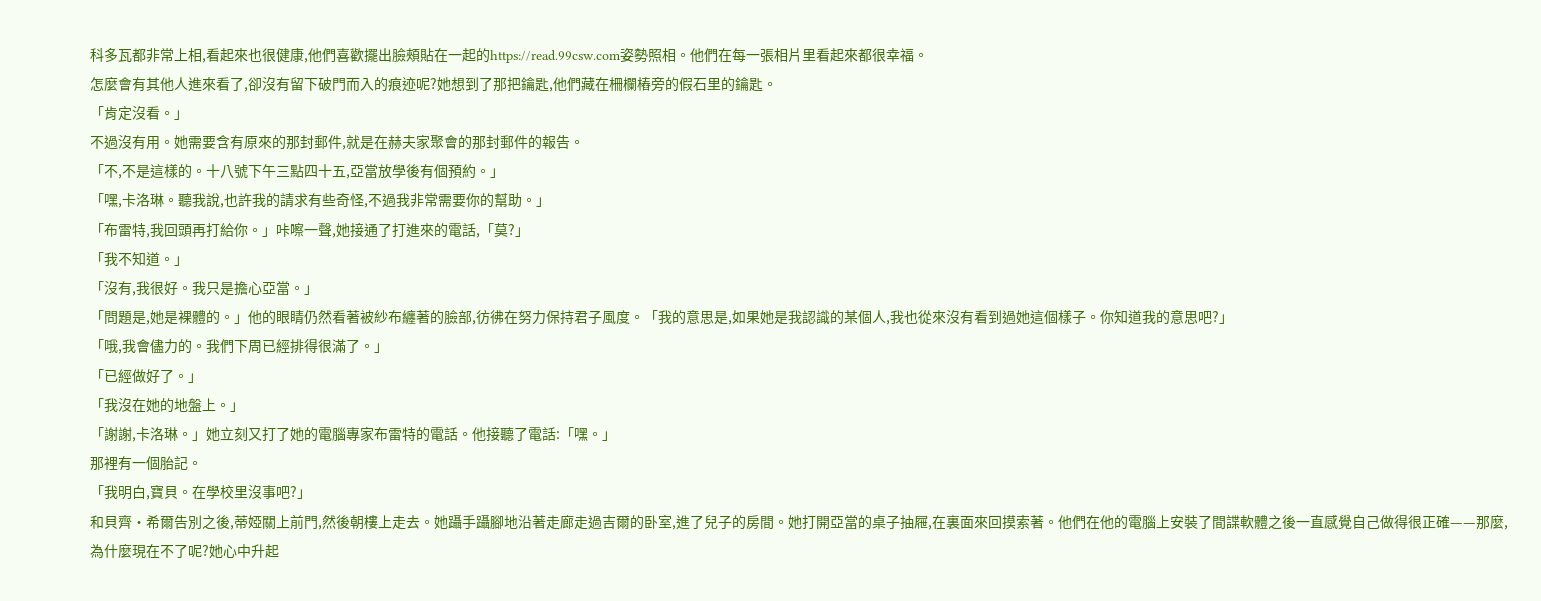科多瓦都非常上相,看起來也很健康,他們喜歡擺出臉頰貼在一起的https://read.99csw.com姿勢照相。他們在每一張相片里看起來都很幸福。
怎麼會有其他人進來看了,卻沒有留下破門而入的痕迹呢?她想到了那把鑰匙,他們藏在柵欄樁旁的假石里的鑰匙。
「肯定沒看。」
不過沒有用。她需要含有原來的那封郵件,就是在赫夫家聚會的那封郵件的報告。
「不,不是這樣的。十八號下午三點四十五,亞當放學後有個預約。」
「嘿,卡洛琳。聽我說,也許我的請求有些奇怪,不過我非常需要你的幫助。」
「布雷特,我回頭再打給你。」咔嚓一聲,她接通了打進來的電話,「莫?」
「我不知道。」
「沒有,我很好。我只是擔心亞當。」
「問題是,她是裸體的。」他的眼睛仍然看著被紗布纏著的臉部,彷彿在努力保持君子風度。「我的意思是,如果她是我認識的某個人,我也從來沒有看到過她這個樣子。你知道我的意思吧?」
「哦,我會儘力的。我們下周已經排得很滿了。」
「已經做好了。」
「我沒在她的地盤上。」
「謝謝,卡洛琳。」她立刻又打了她的電腦專家布雷特的電話。他接聽了電話:「嘿。」
那裡有一個胎記。
「我明白,寶貝。在學校里沒事吧?」
和貝齊·希爾告別之後,蒂婭關上前門,然後朝樓上走去。她躡手躡腳地沿著走廊走過吉爾的卧室,進了兒子的房間。她打開亞當的桌子抽屜,在裏面來回摸索著。他們在他的電腦上安裝了間諜軟體之後一直感覺自己做得很正確——那麼,為什麼現在不了呢?她心中升起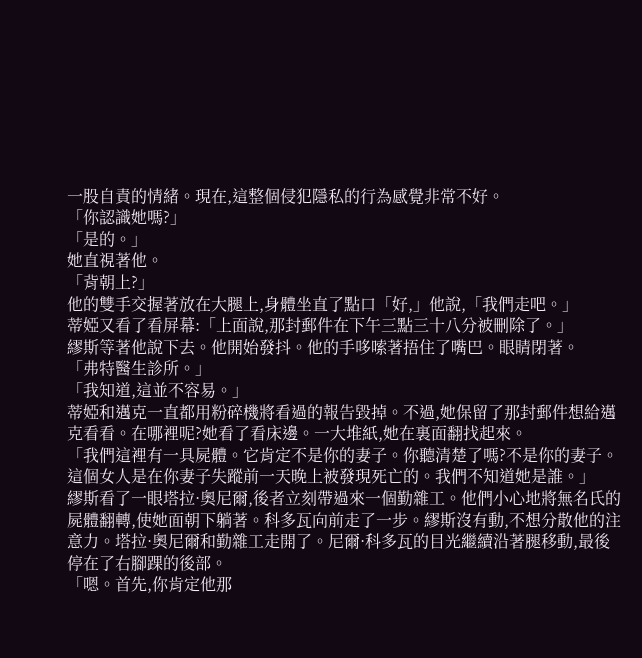一股自責的情緒。現在,這整個侵犯隱私的行為感覺非常不好。
「你認識她嗎?」
「是的。」
她直視著他。
「背朝上?」
他的雙手交握著放在大腿上,身體坐直了點口「好,」他說,「我們走吧。」
蒂婭又看了看屏幕:「上面說,那封郵件在下午三點三十八分被刪除了。」
繆斯等著他說下去。他開始發抖。他的手哆嗦著捂住了嘴巴。眼睛閉著。
「弗特醫生診所。」
「我知道,這並不容易。」
蒂婭和邁克一直都用粉碎機將看過的報告毀掉。不過,她保留了那封郵件想給邁克看看。在哪裡呢?她看了看床邊。一大堆紙,她在裏面翻找起來。
「我們這裡有一具屍體。它肯定不是你的妻子。你聽清楚了嗎?不是你的妻子。這個女人是在你妻子失蹤前一天晚上被發現死亡的。我們不知道她是誰。」
繆斯看了一眼塔拉·奧尼爾,後者立刻帶過來一個勤雜工。他們小心地將無名氏的屍體翻轉,使她面朝下躺著。科多瓦向前走了一步。繆斯沒有動,不想分散他的注意力。塔拉·奧尼爾和勤雜工走開了。尼爾·科多瓦的目光繼續沿著腿移動,最後停在了右腳踝的後部。
「嗯。首先,你肯定他那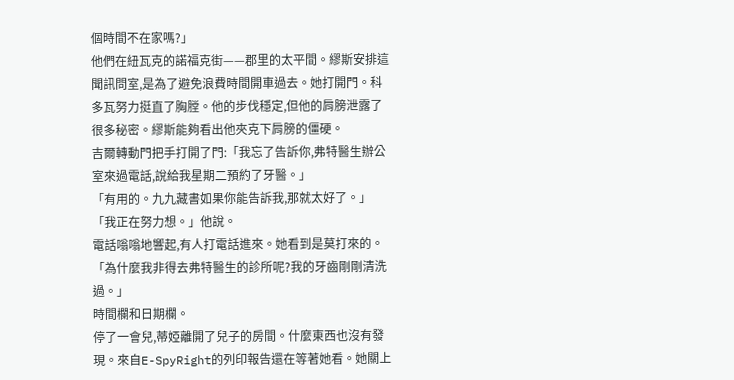個時間不在家嗎?」
他們在紐瓦克的諾福克街——郡里的太平間。繆斯安排這聞訊問室,是為了避免浪費時間開車過去。她打開門。科多瓦努力挺直了胸膛。他的步伐穩定,但他的肩膀泄露了很多秘密。繆斯能夠看出他夾克下肩膀的僵硬。
吉爾轉動門把手打開了門:「我忘了告訴你,弗特醫生辦公室來過電話,說給我星期二預約了牙醫。」
「有用的。九九藏書如果你能告訴我,那就太好了。」
「我正在努力想。」他說。
電話嗡嗡地響起,有人打電話進來。她看到是莫打來的。
「為什麼我非得去弗特醫生的診所呢?我的牙齒剛剛清洗過。」
時間欄和日期欄。
停了一會兒,蒂婭離開了兒子的房間。什麼東西也沒有發現。來自E-SpyRight的列印報告還在等著她看。她關上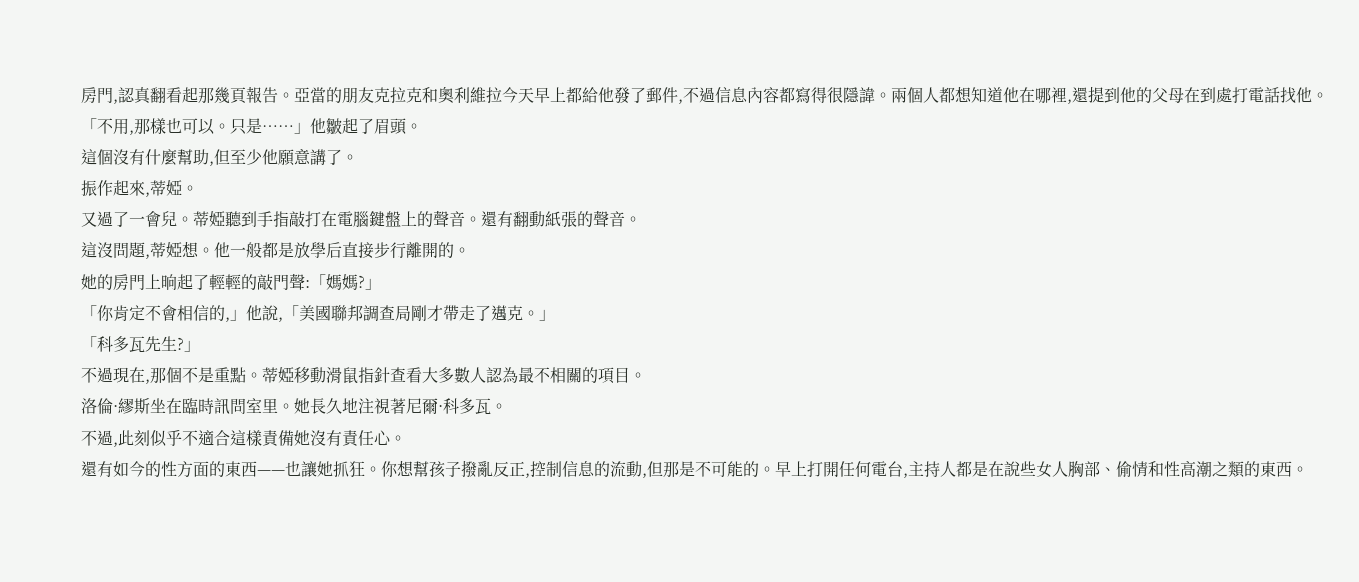房門,認真翻看起那幾頁報告。亞當的朋友克拉克和奧利維拉今天早上都給他發了郵件,不過信息內容都寫得很隱諱。兩個人都想知道他在哪裡,還提到他的父母在到處打電話找他。
「不用,那樣也可以。只是……」他皺起了眉頭。
這個沒有什麼幫助,但至少他願意講了。
振作起來,蒂婭。
又過了一會兒。蒂婭聽到手指敲打在電腦鍵盤上的聲音。還有翻動紙張的聲音。
這沒問題,蒂婭想。他一般都是放學后直接步行離開的。
她的房門上晌起了輕輕的敲門聲:「媽媽?」
「你肯定不會相信的,」他說,「美國聯邦調查局剛才帶走了邁克。」
「科多瓦先生?」
不過現在,那個不是重點。蒂婭移動滑鼠指針查看大多數人認為最不相關的項目。
洛倫·繆斯坐在臨時訊問室里。她長久地注視著尼爾·科多瓦。
不過,此刻似乎不適合這樣責備她沒有責任心。
還有如今的性方面的東西——也讓她抓狂。你想幫孩子撥亂反正,控制信息的流動,但那是不可能的。早上打開任何電台,主持人都是在說些女人胸部、偷情和性高潮之類的東西。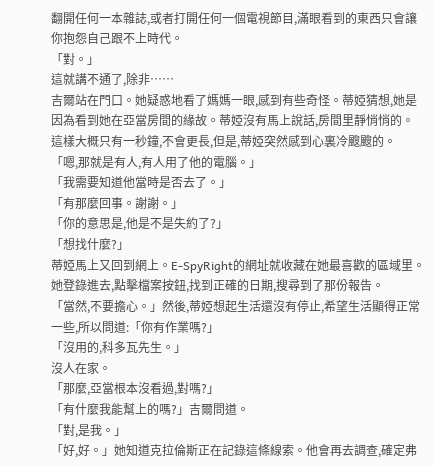翻開任何一本雜誌,或者打開任何一個電視節目,滿眼看到的東西只會讓你抱怨自己跟不上時代。
「對。」
這就講不通了,除非……
吉爾站在門口。她疑惑地看了媽媽一眼,感到有些奇怪。蒂婭猜想,她是因為看到她在亞當房間的緣故。蒂婭沒有馬上說話,房間里靜悄悄的。這樣大概只有一秒鐘,不會更長,但是,蒂婭突然感到心裏冷颼颼的。
「嗯,那就是有人,有人用了他的電腦。」
「我需要知道他當時是否去了。」
「有那麼回事。謝謝。」
「你的意思是,他是不是失約了?」
「想找什麼?」
蒂婭馬上又回到網上。E-SpyRight的網址就收藏在她最喜歡的區域里。她登錄進去,點擊檔案按鈕,找到正確的日期,搜尋到了那份報告。
「當然,不要擔心。」然後,蒂婭想起生活還沒有停止,希望生活顯得正常一些,所以問道:「你有作業嗎?」
「沒用的,科多瓦先生。」
沒人在家。
「那麼,亞當根本沒看過,對嗎?」
「有什麼我能幫上的嗎?」吉爾問道。
「對,是我。」
「好,好。」她知道克拉倫斯正在記錄這條線索。他會再去調查,確定弗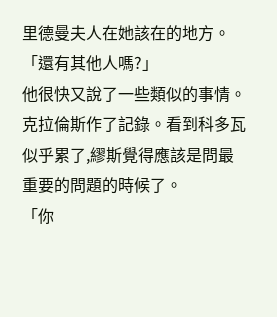里德曼夫人在她該在的地方。「還有其他人嗎?」
他很快又說了一些類似的事情。克拉倫斯作了記錄。看到科多瓦似乎累了,繆斯覺得應該是問最重要的問題的時候了。
「你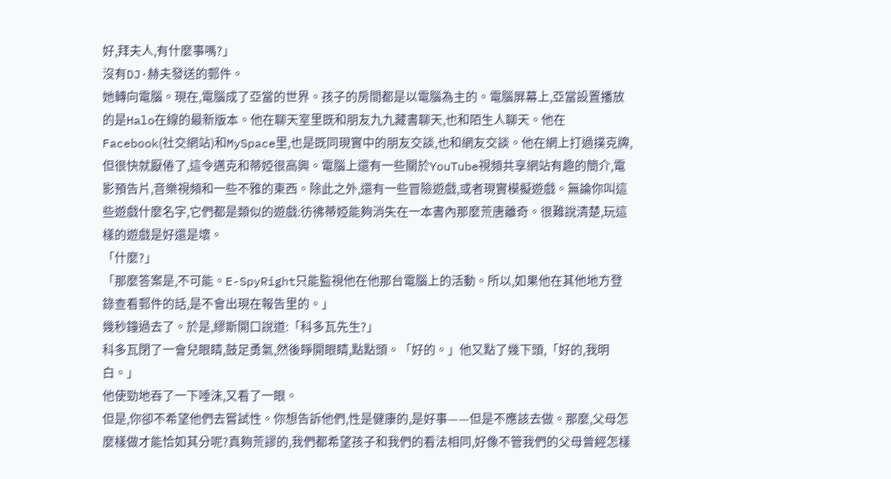好,拜夫人,有什麼事嗎?」
沒有DJ·赫夫發送的郵件。
她轉向電腦。現在,電腦成了亞當的世界。孩子的房間都是以電腦為主的。電腦屏幕上,亞當設置播放的是Halo在線的最新版本。他在聊天室里既和朋友九九藏書聊天,也和陌生人聊天。他在Facebook(社交網站)和MySpace里,也是既同現實中的朋友交談,也和網友交談。他在網上打過撲克牌,但很快就厭倦了,這令邁克和蒂婭很高興。電腦上還有一些關於YouTube視頻共享網站有趣的簡介,電影預告片,音樂視頻和一些不雅的東西。除此之外,還有一些冒險遊戲,或者現實模擬遊戲。無論你叫這些遊戲什麼名字,它們都是類似的遊戲:彷彿蒂婭能夠消失在一本書內那麼荒唐離奇。很難說清楚,玩這樣的遊戲是好還是壞。
「什麼?」
「那麼答案是,不可能。E-SpyRight只能監視他在他那台電腦上的活動。所以,如果他在其他地方登錄查看郵件的話,是不會出現在報告里的。」
幾秒鐘過去了。於是,繆斯開口說道:「科多瓦先生?」
科多瓦閉了一會兒眼睛,鼓足勇氣,然後睜開眼睛,點點頭。「好的。」他又點了幾下頭,「好的,我明白。」
他使勁地吞了一下唾沫,又看了一眼。
但是,你卻不希望他們去嘗試性。你想告訴他們,性是健康的,是好事——但是不應該去做。那麼,父母怎麼樣做才能恰如其分呢?真夠荒謬的,我們都希望孩子和我們的看法相同,好像不管我們的父母曾經怎樣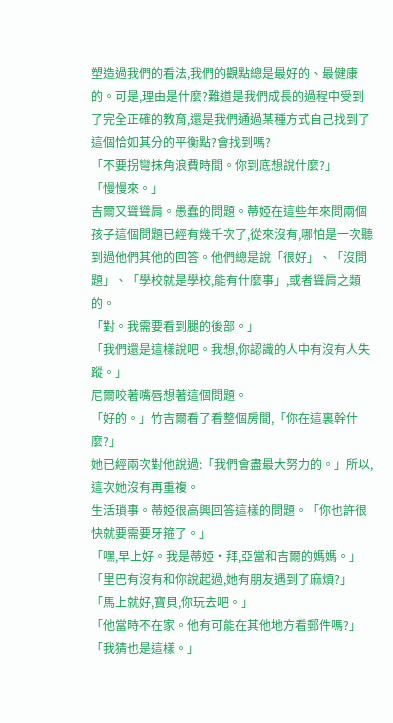塑造過我們的看法,我們的觀點總是最好的、最健康的。可是,理由是什麼?難道是我們成長的過程中受到了完全正確的教育,還是我們通過某種方式自己找到了這個恰如其分的平衡點?會找到嗎?
「不要拐彎抹角浪費時間。你到底想說什麼?」
「慢慢來。」
吉爾又聳聳肩。愚蠢的問題。蒂婭在這些年來問兩個孩子這個問題已經有幾千次了,從來沒有,哪怕是一次聽到過他們其他的回答。他們總是說「很好」、「沒問題」、「學校就是學校,能有什麼事」,或者聳肩之類的。
「對。我需要看到腿的後部。」
「我們還是這樣說吧。我想,你認識的人中有沒有人失蹤。」
尼爾咬著嘴唇想著這個問題。
「好的。」竹吉爾看了看整個房間,「你在這裏幹什麼?」
她已經兩次對他說過:「我們會盡最大努力的。」所以,這次她沒有再重複。
生活瑣事。蒂婭很高興回答這樣的問題。「你也許很快就要需要牙箍了。」
「嘿,早上好。我是蒂婭·拜,亞當和吉爾的媽媽。」
「里巴有沒有和你說起過,她有朋友遇到了麻煩?」
「馬上就好,寶貝,你玩去吧。」
「他當時不在家。他有可能在其他地方看郵件嗎?」
「我猜也是這樣。」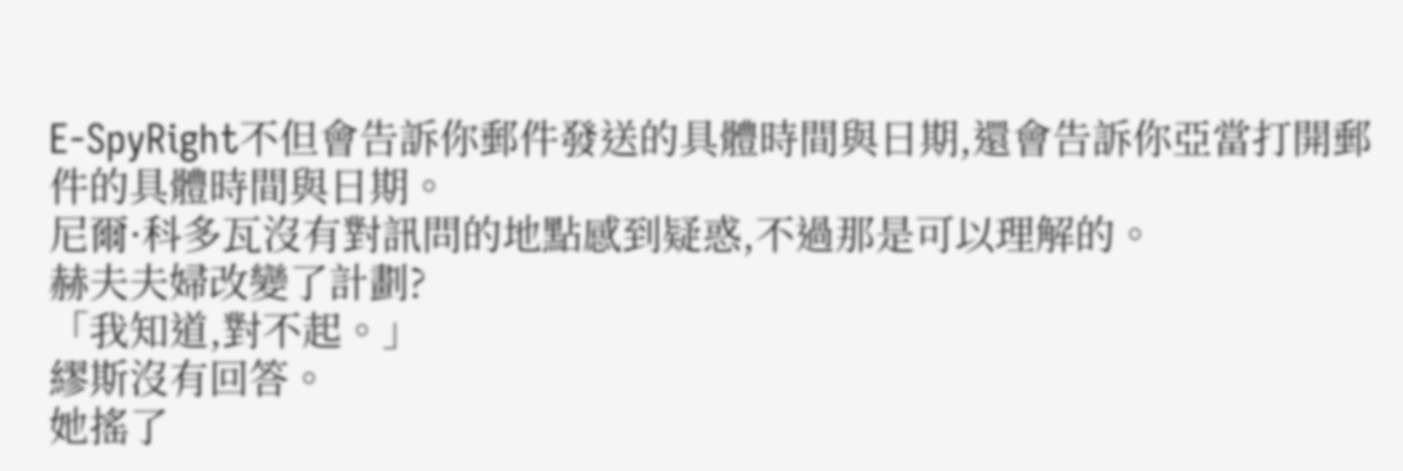E-SpyRight不但會告訴你郵件發送的具體時間與日期,還會告訴你亞當打開郵件的具體時間與日期。
尼爾·科多瓦沒有對訊問的地點感到疑惑,不過那是可以理解的。
赫夫夫婦改變了計劃?
「我知道,對不起。」
繆斯沒有回答。
她搖了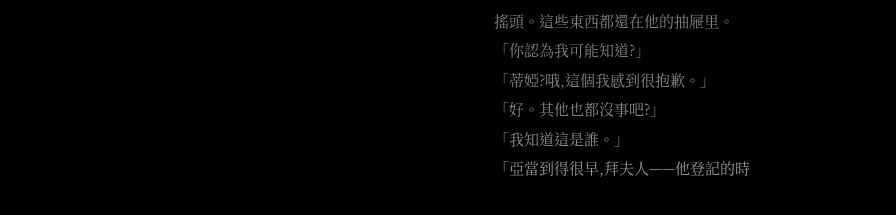搖頭。這些東西都還在他的抽屜里。
「你認為我可能知道?」
「蒂婭?哦,這個我感到很抱歉。」
「好。其他也都沒事吧?」
「我知道這是誰。」
「亞當到得很早,拜夫人——他登記的時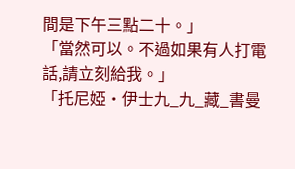間是下午三點二十。」
「當然可以。不過如果有人打電話,請立刻給我。」
「托尼婭·伊士九_九_藏_書曼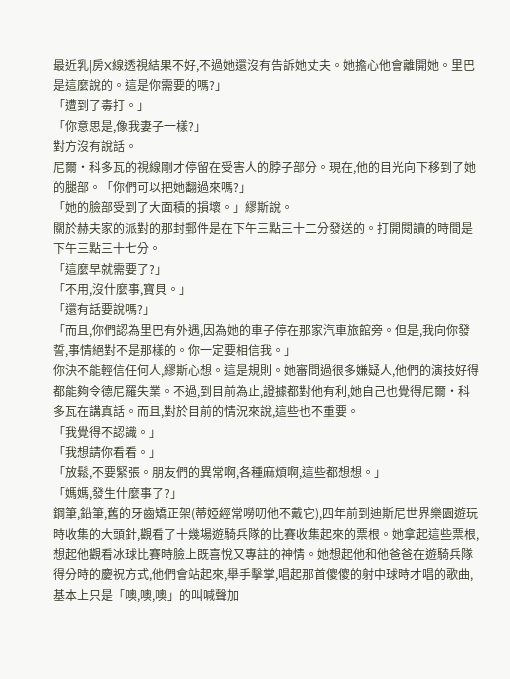最近乳|房X線透視結果不好,不過她還沒有告訴她丈夫。她擔心他會離開她。里巴是這麼說的。這是你需要的嗎?」
「遭到了毒打。」
「你意思是,像我妻子一樣?」
對方沒有說話。
尼爾·科多瓦的視線剛才停留在受害人的脖子部分。現在,他的目光向下移到了她的腿部。「你們可以把她翻過來嗎?」
「她的臉部受到了大面積的損壞。」繆斯說。
關於赫夫家的派對的那封郵件是在下午三點三十二分發送的。打開閱讀的時間是下午三點三十七分。
「這麼早就需要了?」
「不用,沒什麼事,寶貝。」
「還有話要說嗎?」
「而且,你們認為里巴有外遇,因為她的車子停在那家汽車旅館旁。但是,我向你發誓,事情絕對不是那樣的。你一定要相信我。」
你決不能輕信任何人,繆斯心想。這是規則。她審問過很多嫌疑人,他們的演技好得都能夠令德尼羅失業。不過,到目前為止,證據都對他有利,她自己也覺得尼爾·科多瓦在講真話。而且,對於目前的情況來說,這些也不重要。
「我覺得不認識。」
「我想請你看看。」
「放鬆,不要緊張。朋友們的異常啊,各種麻煩啊,這些都想想。」
「媽媽,發生什麼事了?」
鋼筆,鉛筆,舊的牙齒矯正架(蒂婭經常嘮叨他不戴它),四年前到迪斯尼世界樂園遊玩時收集的大頭針,觀看了十幾場遊騎兵隊的比賽收集起來的票根。她拿起這些票根,想起他觀看冰球比賽時臉上既喜悅又專註的神情。她想起他和他爸爸在遊騎兵隊得分時的慶祝方式,他們會站起來,舉手擊掌,唱起那首傻傻的射中球時才唱的歌曲,基本上只是「噢,噢,噢」的叫喊聲加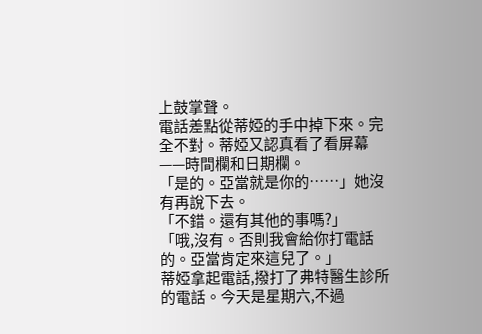上鼓掌聲。
電話差點從蒂婭的手中掉下來。完全不對。蒂婭又認真看了看屏幕——時間欄和日期欄。
「是的。亞當就是你的……」她沒有再說下去。
「不錯。還有其他的事嗎?」
「哦,沒有。否則我會給你打電話的。亞當肯定來這兒了。」
蒂婭拿起電話,撥打了弗特醫生診所的電話。今天是星期六,不過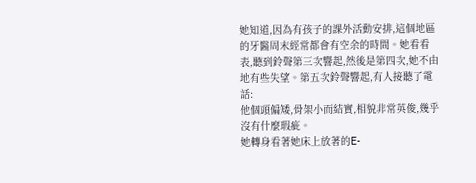她知道,因為有孩子的課外活動安排,這個地區的牙醫周末經常都會有空余的時間。她看看表,聽到鈴聲第三次響起,然後是第四次,她不由地有些失望。第五次鈴聲響起,有人接聽了電話:
他個頭偏矮,骨架小而結實,相貌非常英俊,幾乎沒有什麼瑕疵。
她轉身看著她床上放著的E-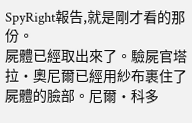SpyRight報告,就是剛才看的那份。
屍體已經取出來了。驗屍官塔拉·奧尼爾已經用紗布裹住了屍體的臉部。尼爾·科多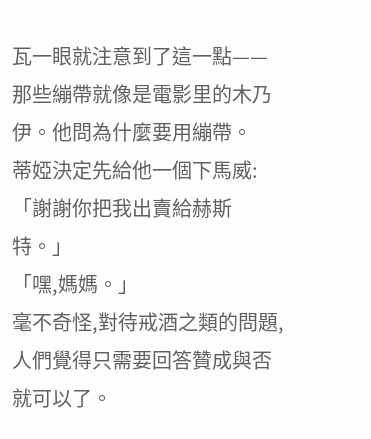瓦一眼就注意到了這一點——那些繃帶就像是電影里的木乃伊。他問為什麼要用繃帶。
蒂婭決定先給他一個下馬威:「謝謝你把我出賣給赫斯特。」
「嘿,媽媽。」
毫不奇怪,對待戒酒之類的問題,人們覺得只需要回答贊成與否就可以了。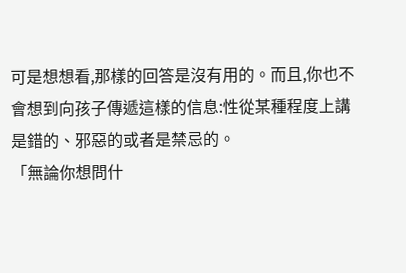可是想想看,那樣的回答是沒有用的。而且,你也不會想到向孩子傳遞這樣的信息:性從某種程度上講是錯的、邪惡的或者是禁忌的。
「無論你想問什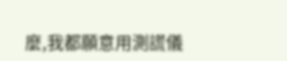麼,我都願意用測謊儀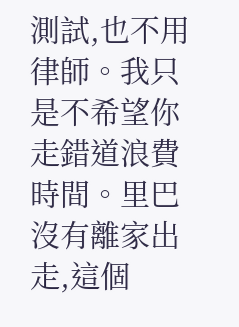測試,也不用律師。我只是不希望你走錯道浪費時間。里巴沒有離家出走,這個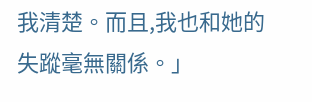我清楚。而且,我也和她的失蹤毫無關係。」